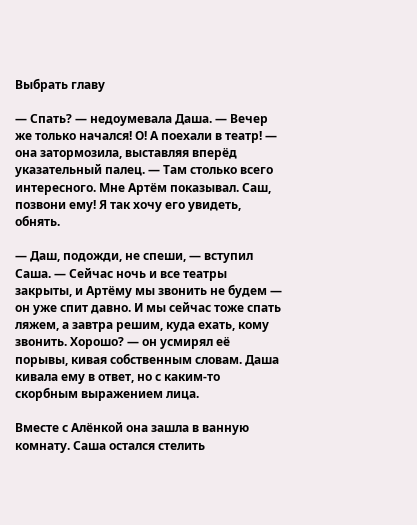Выбрать главу

— Спать? — недоумевала Даша. — Вечер же только начался! О! А поехали в театр! — она затормозила, выставляя вперёд указательный палец. — Там столько всего интересного. Мне Артём показывал. Саш, позвони ему! Я так хочу его увидеть, обнять.

— Даш, подожди, не спеши, — вступил Саша. — Сейчас ночь и все театры закрыты, и Артёму мы звонить не будем — он уже спит давно. И мы сейчас тоже спать ляжем, а завтра решим, куда ехать, кому звонить. Хорошо? — он усмирял её порывы, кивая собственным словам. Даша кивала ему в ответ, но с каким-то скорбным выражением лица.

Вместе с Алёнкой она зашла в ванную комнату. Саша остался стелить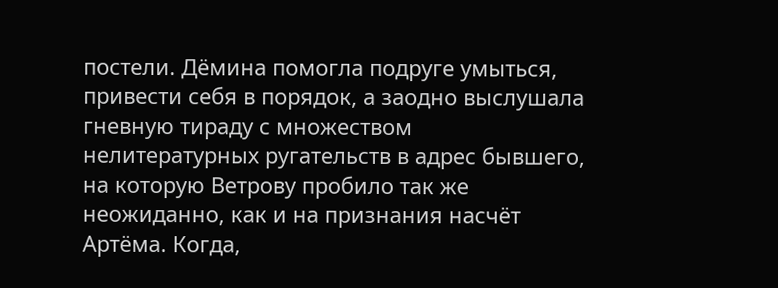постели. Дёмина помогла подруге умыться, привести себя в порядок, а заодно выслушала гневную тираду с множеством нелитературных ругательств в адрес бывшего, на которую Ветрову пробило так же неожиданно, как и на признания насчёт Артёма. Когда,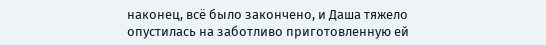наконец, всё было закончено, и Даша тяжело опустилась на заботливо приготовленную ей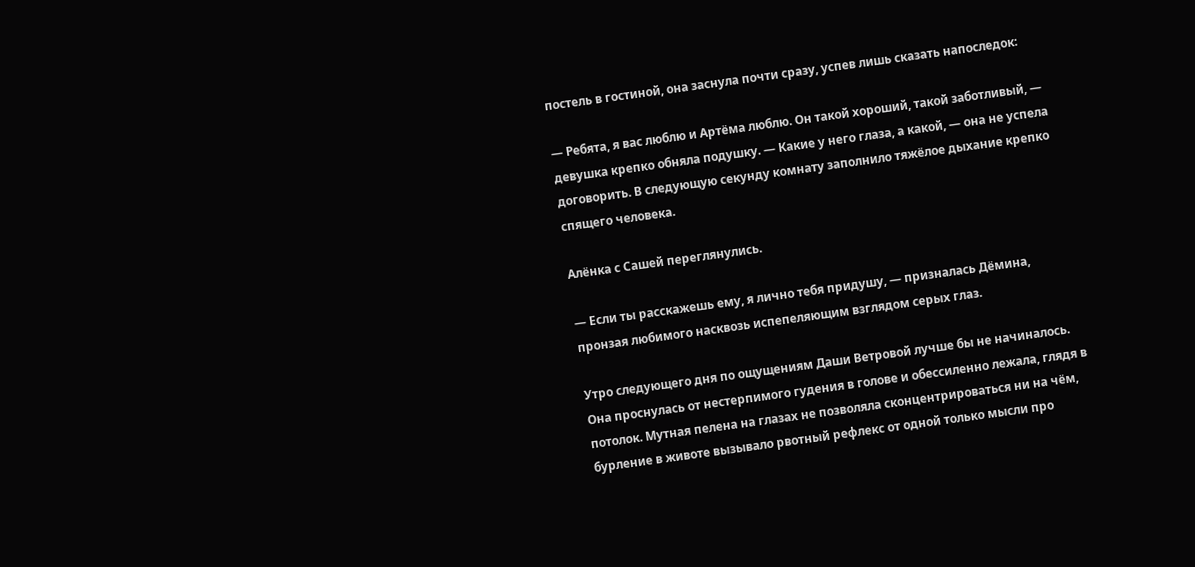постель в гостиной, она заснула почти сразу, успев лишь сказать напоследок:

— Ребята, я вас люблю и Артёма люблю. Он такой хороший, такой заботливый, — девушка крепко обняла подушку. — Какие у него глаза, а какой, — она не успела договорить. В следующую секунду комнату заполнило тяжёлое дыхание крепко спящего человека.

Алёнка с Сашей переглянулись.

— Если ты расскажешь ему, я лично тебя придушу, — призналась Дёмина, пронзая любимого насквозь испепеляющим взглядом серых глаз.

Утро следующего дня по ощущениям Даши Ветровой лучше бы не начиналось. Она проснулась от нестерпимого гудения в голове и обессиленно лежала, глядя в потолок. Мутная пелена на глазах не позволяла сконцентрироваться ни на чём, бурление в животе вызывало рвотный рефлекс от одной только мысли про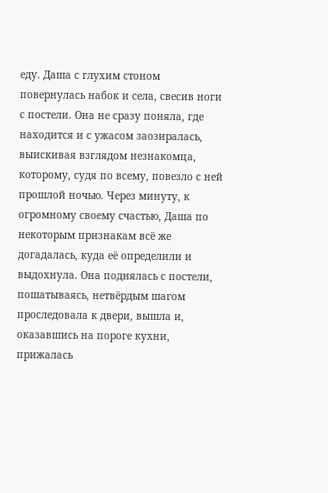еду. Даша с глухим стоном повернулась набок и села, свесив ноги с постели. Она не сразу поняла, где находится и с ужасом заозиралась, выискивая взглядом незнакомца, которому, судя по всему, повезло с ней прошлой ночью. Через минуту, к огромному своему счастью, Даша по некоторым признакам всё же догадалась, куда её определили и выдохнула. Она поднялась с постели, пошатываясь, нетвёрдым шагом проследовала к двери, вышла и, оказавшись на пороге кухни, прижалась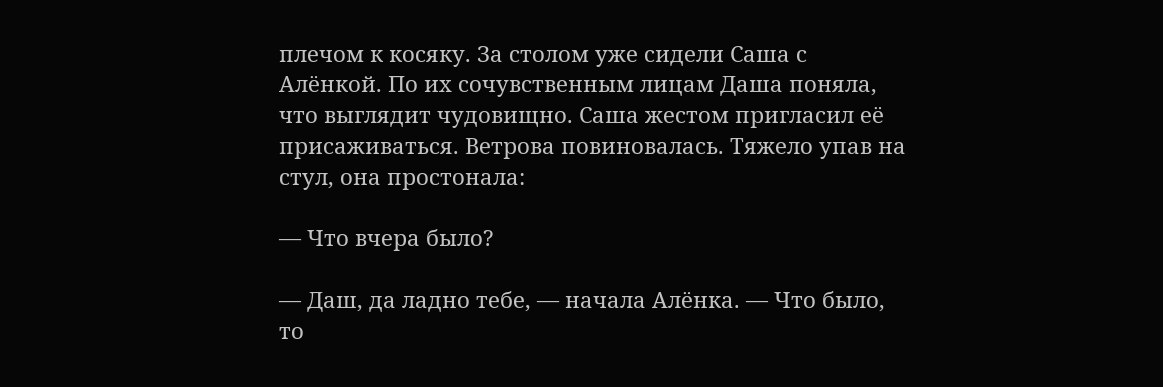плечом к косяку. За столом уже сидели Саша с Алёнкой. По их сочувственным лицам Даша поняла, что выглядит чудовищно. Саша жестом пригласил её присаживаться. Ветрова повиновалась. Тяжело упав на стул, она простонала:

— Что вчера было?

— Даш, да ладно тебе, — начала Алёнка. — Что было, то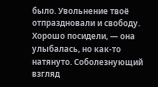было. Увольнение твоё отпраздновали и свободу. Хорошо посидели, — она улыбалась, но как-то натянуто. Соболезнующий взгляд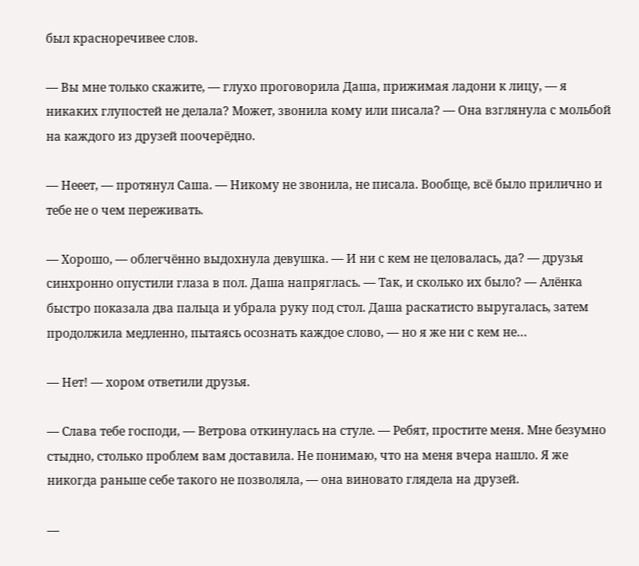был красноречивее слов.

— Вы мне только скажите, — глухо проговорила Даша, прижимая ладони к лицу, — я никаких глупостей не делала? Может, звонила кому или писала? — Она взглянула с мольбой на каждого из друзей поочерёдно.

— Нееет, — протянул Саша. — Никому не звонила, не писала. Вообще, всё было прилично и тебе не о чем переживать.

— Хорошо, — облегчённо выдохнула девушка. — И ни с кем не целовалась, да? — друзья синхронно опустили глаза в пол. Даша напряглась. — Так, и сколько их было? — Алёнка быстро показала два пальца и убрала руку под стол. Даша раскатисто выругалась, затем продолжила медленно, пытаясь осознать каждое слово, — но я же ни с кем не…

— Нет! — хором ответили друзья.

— Слава тебе господи, — Ветрова откинулась на стуле. — Ребят, простите меня. Мне безумно стыдно, столько проблем вам доставила. Не понимаю, что на меня вчера нашло. Я же никогда раньше себе такого не позволяла, — она виновато глядела на друзей.

—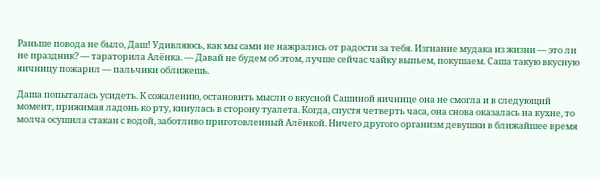Раньше повода не было, Даш! Удивляюсь, как мы сами не нажрались от радости за тебя. Изгнание мудака из жизни — это ли не праздник? — тараторила Алёнка. — Давай не будем об этом, лучше сейчас чайку выпьем, покушаем. Саша такую вкусную яичницу пожарил — пальчики оближешь.

Даша попыталась усидеть. К сожалению, остановить мысли о вкусной Сашиной яичнице она не смогла и в следующий момент, прижимая ладонь ко рту, кинулась в сторону туалета. Когда, спустя четверть часа, она снова оказалась на кухне, то молча осушила стакан с водой, заботливо приготовленный Алёнкой. Ничего другого организм девушки в ближайшее время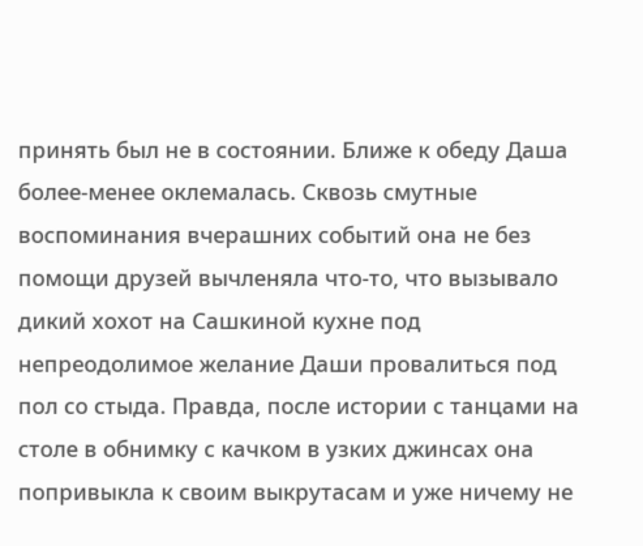принять был не в состоянии. Ближе к обеду Даша более-менее оклемалась. Сквозь смутные воспоминания вчерашних событий она не без помощи друзей вычленяла что-то, что вызывало дикий хохот на Сашкиной кухне под непреодолимое желание Даши провалиться под пол со стыда. Правда, после истории с танцами на столе в обнимку с качком в узких джинсах она попривыкла к своим выкрутасам и уже ничему не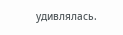удивлялась.